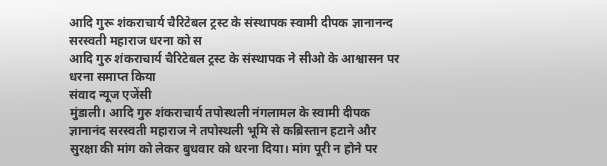आदि गुरू शंकराचार्य चैरिटेबल ट्रस्ट के संस्थापक स्वामी दीपक ज्ञानानन्द सरस्वती महाराज धरना को स
आदि गुरु शंकराचार्य चैरिटेबल ट्रस्ट के संस्थापक ने सीओ के आश्वासन पर धरना समाप्त किया
संवाद न्यूज एजेंसी
मुंडाली। आदि गुरु शंकराचार्य तपोस्थली नंगलामल के स्वामी दीपक ज्ञानानंद सरस्वती महाराज ने तपोस्थली भूमि से कब्रिस्तान हटाने और सुरक्षा की मांग को लेकर बुधवार को धरना दिया। मांग पूरी न होने पर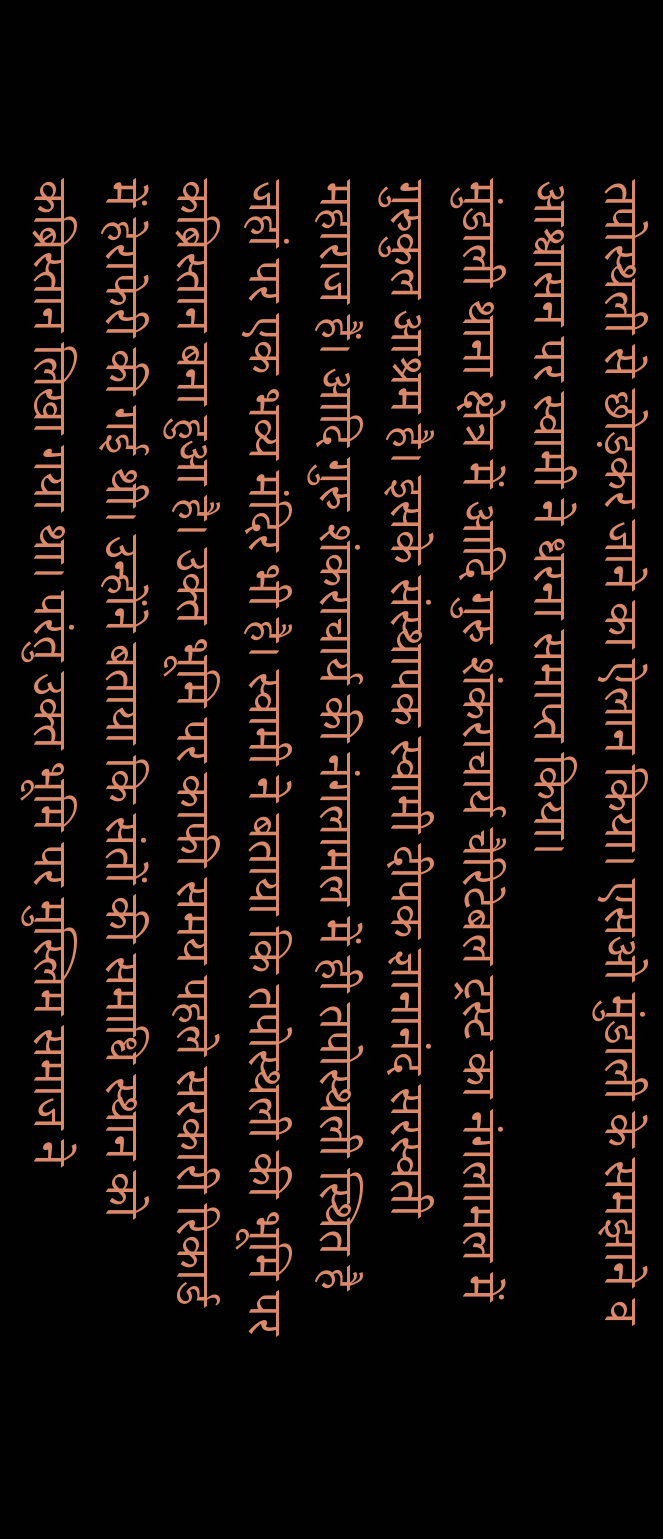तपोस्थली से छोड़कर जाने का ऐलान किया। एसओ मुंडाली के समझाने व आश्वासन पर स्वामी ने धरना समाप्त किया।
मुंडाली थाना क्षेत्र में आदि गुरु शंकराचार्य चैरिटेबल ट्रस्ट का नंगलामल में गुरुकुल आश्रम है। इसके संस्थापक स्वामी दीपक ज्ञानानंद सरस्वती महाराज हैं। आदि गुरु शंकराचार्य की नंगलामल में ही तपोस्थली स्थित है जहां पर एक भव्य मंदिर भी है। स्वामी ने बताया कि तपोस्थली की भूमि पर कब्रिस्तान बना हुआ है। उक्त भूमि पर काफी समय पहले सरकारी रिकार्ड में हेराफेरी की गई थी। उन्होंने बताया कि संतों की समाधि स्थान को कब्रिस्तान लिखा गया था। परंतु उक्त भूमि पर मुस्लिम समाज ने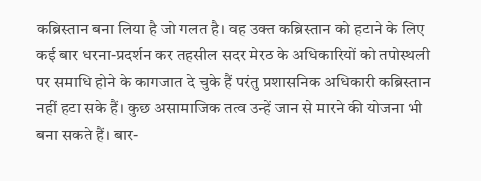कब्रिस्तान बना लिया है जो गलत है। वह उक्त कब्रिस्तान को हटाने के लिए कई बार धरना-प्रदर्शन कर तहसील सदर मेरठ के अधिकारियों को तपोस्थली पर समाधि होने के कागजात दे चुके हैं परंतु प्रशासनिक अधिकारी कब्रिस्तान नहीं हटा सके हैं। कुछ असामाजिक तत्व उन्हें जान से मारने की योजना भी बना सकते हैं। बार-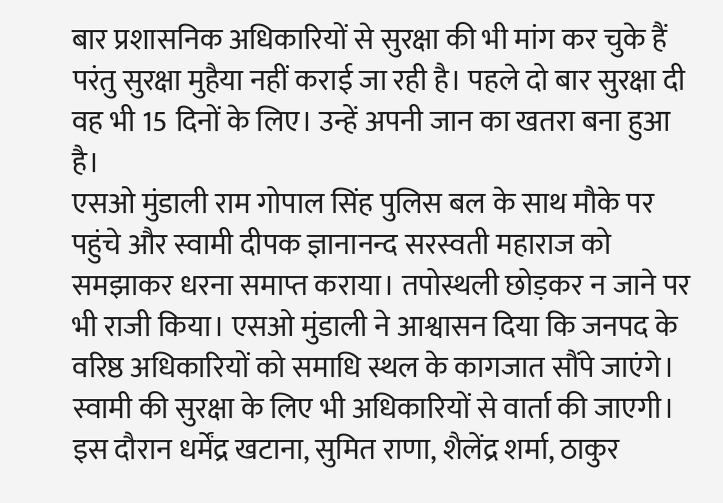बार प्रशासनिक अधिकारियों से सुरक्षा की भी मांग कर चुके हैं परंतु सुरक्षा मुहैया नहीं कराई जा रही है। पहले दो बार सुरक्षा दी वह भी 15 दिनों के लिए। उन्हें अपनी जान का खतरा बना हुआ है।
एसओ मुंडाली राम गोपाल सिंह पुलिस बल के साथ मौके पर पहुंचे और स्वामी दीपक ज्ञानानन्द सरस्वती महाराज को समझाकर धरना समाप्त कराया। तपोस्थली छोड़कर न जाने पर भी राजी किया। एसओ मुंडाली ने आश्वासन दिया कि जनपद के वरिष्ठ अधिकारियों को समाधि स्थल के कागजात सौंपे जाएंगे। स्वामी की सुरक्षा के लिए भी अधिकारियों से वार्ता की जाएगी। इस दौरान धर्मेंद्र खटाना, सुमित राणा, शैलेंद्र शर्मा, ठाकुर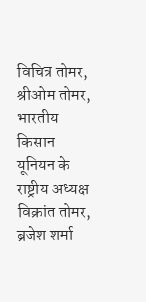विचित्र तोमर, श्रीओम तोमर, भारतीय किसान यूनियन के राष्ट्रीय अध्यक्ष विक्रांत तोमर, ब्रजेश शर्मा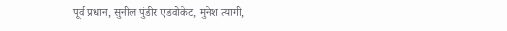पूर्व प्रधान, सुनील पुंडीर एडवोकेट, मुनेश त्यागी,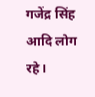गजेंद्र सिंह आदि लोग रहे।